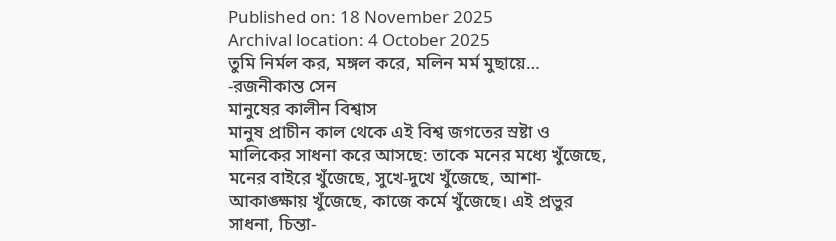Published on: 18 November 2025
Archival location: 4 October 2025
তুমি নির্মল কর, মঙ্গল করে, মলিন মর্ম মুছায়ে… -রজনীকান্ত সেন
মানুষের কালীন বিশ্বাস
মানুষ প্রাচীন কাল থেকে এই বিশ্ব জগতের স্রষ্টা ও মালিকের সাধনা করে আসছে: তাকে মনের মধ্যে খুঁজেছে, মনের বাইরে খুঁজেছে, সুখে-দুখে খুঁজেছে, আশা-আকাঙ্ক্ষায় খুঁজেছে, কাজে কর্মে খুঁজেছে। এই প্রভুর সাধনা, চিন্তা-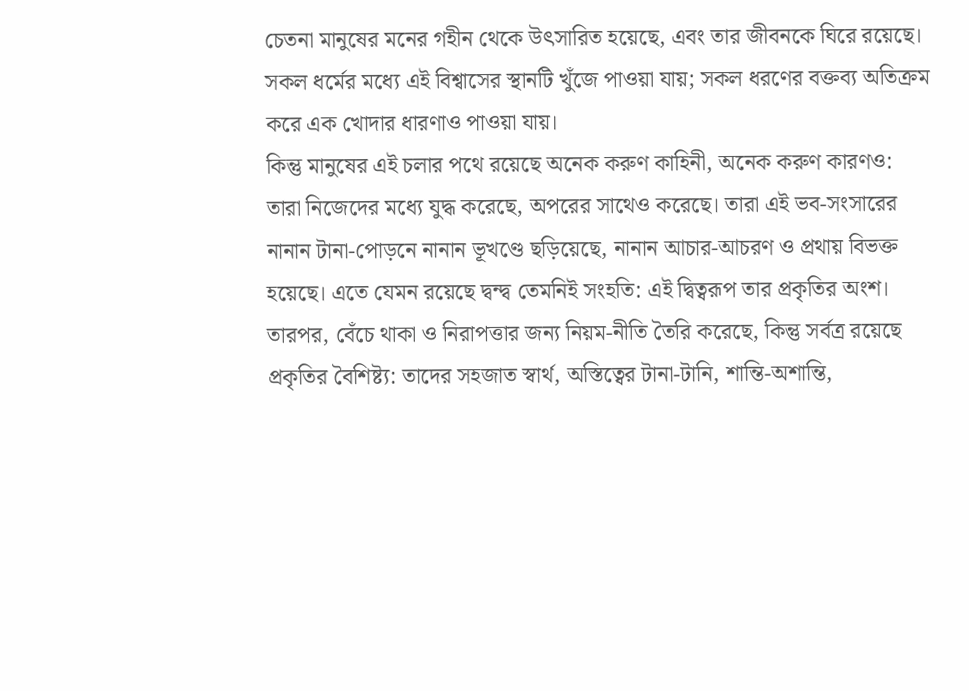চেতনা মানুষের মনের গহীন থেকে উৎসারিত হয়েছে, এবং তার জীবনকে ঘিরে রয়েছে। সকল ধর্মের মধ্যে এই বিশ্বাসের স্থানটি খুঁজে পাওয়া যায়; সকল ধরণের বক্তব্য অতিক্রম করে এক খোদার ধারণাও পাওয়া যায়।
কিন্তু মানুষের এই চলার পথে রয়েছে অনেক করুণ কাহিনী, অনেক করুণ কারণও: তারা নিজেদের মধ্যে যুদ্ধ করেছে, অপরের সাথেও করেছে। তারা এই ভব-সংসারের নানান টানা-পোড়নে নানান ভূখণ্ডে ছড়িয়েছে, নানান আচার-আচরণ ও প্রথায় বিভক্ত হয়েছে। এতে যেমন রয়েছে দ্বন্দ্ব তেমনিই সংহতি: এই দ্বিত্বরূপ তার প্রকৃতির অংশ। তারপর, বেঁচে থাকা ও নিরাপত্তার জন্য নিয়ম-নীতি তৈরি করেছে, কিন্তু সর্বত্র রয়েছে প্রকৃতির বৈশিষ্ট্য: তাদের সহজাত স্বার্থ, অস্তিত্বের টানা-টানি, শান্তি-অশান্তি,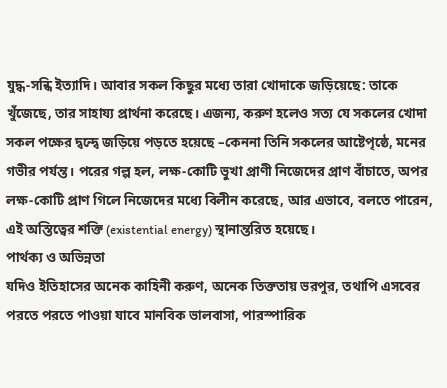যুদ্ধ-সন্ধি ইত্যাদি। আবার সকল কিছুর মধ্যে তারা খোদাকে জড়িয়েছে: তাকে খুঁজেছে, তার সাহায্য প্রার্থনা করেছে। এজন্য, করুণ হলেও সত্য যে সকলের খোদা সকল পক্ষের দ্বন্দ্বে জড়িয়ে পড়তে হয়েছে –কেননা তিনি সকলের আষ্টেপৃষ্ঠে, মনের গভীর পর্যন্ত। পরের গল্প হল, লক্ষ-কোটি ভুখা প্রাণী নিজেদের প্রাণ বাঁচাতে, অপর লক্ষ-কোটি প্রাণ গিলে নিজেদের মধ্যে বিলীন করেছে, আর এভাবে, বলতে পারেন, এই অস্তিত্বের শক্তি (existential energy) স্থানান্তরিত হয়েছে।
পার্থক্য ও অভিন্নতা
যদিও ইতিহাসের অনেক কাহিনী করুণ, অনেক তিক্ততায় ভরপুর, তথাপি এসবের পরতে পরতে পাওয়া যাবে মানবিক ভালবাসা, পারস্পারিক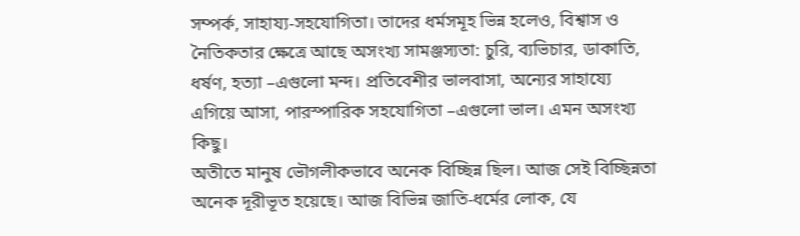সম্পর্ক, সাহায্য-সহযোগিতা। তাদের ধর্মসমূহ ভিন্ন হলেও, বিশ্বাস ও নৈতিকতার ক্ষেত্রে আছে অসংখ্য সামঞ্জস্যতা: চুরি, ব্যভিচার, ডাকাতি, ধর্ষণ, হত্যা –এগুলো মন্দ। প্রতিবেশীর ভালবাসা, অন্যের সাহায্যে এগিয়ে আসা, পারস্পারিক সহযোগিতা –এগুলো ভাল। এমন অসংখ্য কিছু।
অতীতে মানুষ ভৌগলীকভাবে অনেক বিচ্ছিন্ন ছিল। আজ সেই বিচ্ছিন্নতা অনেক দূরীভূত হয়েছে। আজ বিভিন্ন জাতি-ধর্মের লোক, যে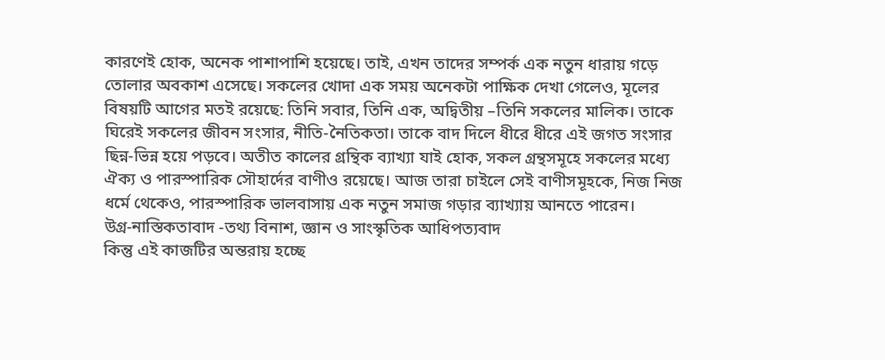কারণেই হোক, অনেক পাশাপাশি হয়েছে। তাই, এখন তাদের সম্পর্ক এক নতুন ধারায় গড়ে তোলার অবকাশ এসেছে। সকলের খোদা এক সময় অনেকটা পাক্ষিক দেখা গেলেও, মূলের বিষয়টি আগের মতই রয়েছে: তিনি সবার, তিনি এক, অদ্বিতীয় –তিনি সকলের মালিক। তাকে ঘিরেই সকলের জীবন সংসার, নীতি-নৈতিকতা। তাকে বাদ দিলে ধীরে ধীরে এই জগত সংসার ছিন্ন-ভিন্ন হয়ে পড়বে। অতীত কালের গ্রন্থিক ব্যাখ্যা যাই হোক, সকল গ্রন্থসমূহে সকলের মধ্যে ঐক্য ও পারস্পারিক সৌহার্দের বাণীও রয়েছে। আজ তারা চাইলে সেই বাণীসমূহকে, নিজ নিজ ধর্মে থেকেও, পারস্পারিক ভালবাসায় এক নতুন সমাজ গড়ার ব্যাখ্যায় আনতে পারেন।
উগ্র-নাস্তিকতাবাদ -তথ্য বিনাশ, জ্ঞান ও সাংস্কৃতিক আধিপত্যবাদ
কিন্তু এই কাজটির অন্তরায় হচ্ছে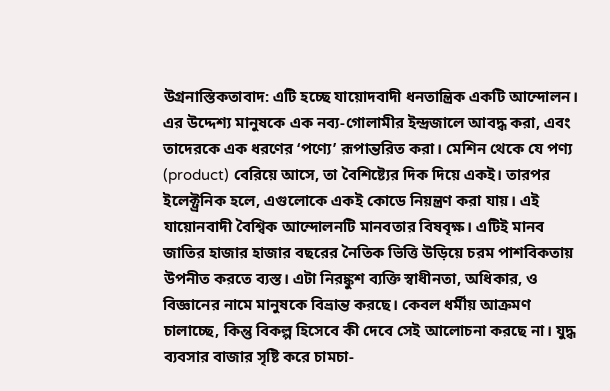উগ্রনাস্তিকতাবাদ: এটি হচ্ছে যায়োদবাদী ধনতান্ত্রিক একটি আন্দোলন। এর উদ্দেশ্য মানুষকে এক নব্য-গোলামীর ইন্দ্রজালে আবদ্ধ করা, এবং তাদেরকে এক ধরণের ‘পণ্যে’ রূপান্তরিত করা। মেশিন থেকে যে পণ্য (product) বেরিয়ে আসে, তা বৈশিষ্ট্যের দিক দিয়ে একই। তারপর ইলেক্ট্রনিক হলে, এগুলোকে একই কোডে নিয়ন্ত্রণ করা যায়। এই যায়োনবাদী বৈশ্বিক আন্দোলনটি মানবতার বিষবৃক্ষ। এটিই মানব জাতির হাজার হাজার বছরের নৈতিক ভিত্তি উড়িয়ে চরম পাশবিকতায় উপনীত করতে ব্যস্ত। এটা নিরঙ্কুশ ব্যক্তি স্বাধীনতা, অধিকার, ও বিজ্ঞানের নামে মানুষকে বিভ্রান্ত করছে। কেবল ধর্মীয় আক্রমণ চালাচ্ছে, কিন্তু বিকল্প হিসেবে কী দেবে সেই আলোচনা করছে না। যুদ্ধ ব্যবসার বাজার সৃষ্টি করে চামচা-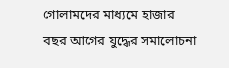গোলামদের মাধ্যমে হাজার বছর আগের যুদ্ধের সমালোচনা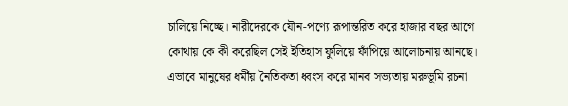চালিয়ে নিচ্ছে। নারীদেরকে যৌন-পণ্যে রূপান্তরিত করে হাজার বছর আগে কোথায় কে কী করেছিল সেই ইতিহাস ফুলিয়ে ফাঁপিয়ে আলোচনায় আনছে। এভাবে মানুষের ধর্মীয় নৈতিকতা ধ্বংস করে মানব সভ্যতায় মরুভূমি রচনা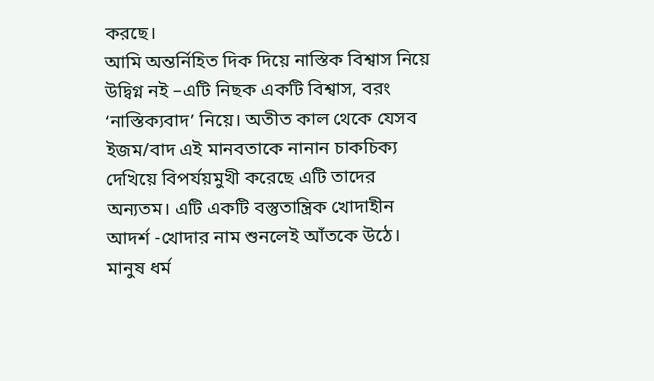করছে।
আমি অন্তর্নিহিত দিক দিয়ে নাস্তিক বিশ্বাস নিয়ে উদ্বিগ্ন নই –এটি নিছক একটি বিশ্বাস, বরং ‘নাস্তিক্যবাদ’ নিয়ে। অতীত কাল থেকে যেসব ইজম/বাদ এই মানবতাকে নানান চাকচিক্য দেখিয়ে বিপর্যয়মুখী করেছে এটি তাদের অন্যতম। এটি একটি বস্তুতান্ত্রিক খোদাহীন আদর্শ -খোদার নাম শুনলেই আঁতকে উঠে। মানুষ ধর্ম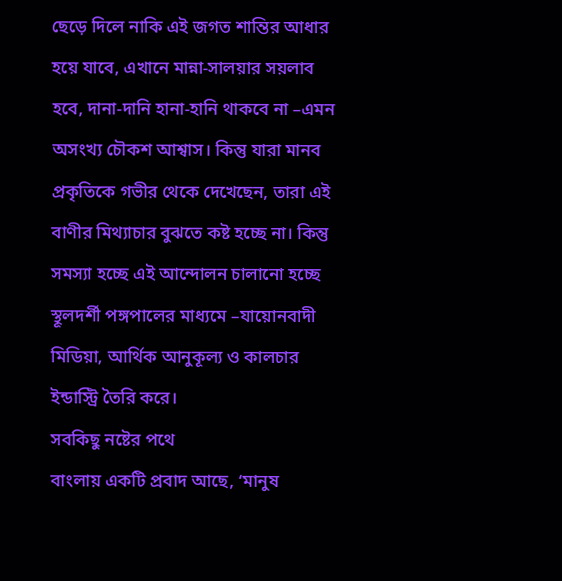ছেড়ে দিলে নাকি এই জগত শান্তির আধার হয়ে যাবে, এখানে মান্না-সালয়ার সয়লাব হবে, দানা-দানি হানা-হানি থাকবে না –এমন অসংখ্য চৌকশ আশ্বাস। কিন্তু যারা মানব প্রকৃতিকে গভীর থেকে দেখেছেন, তারা এই বাণীর মিথ্যাচার বুঝতে কষ্ট হচ্ছে না। কিন্তু সমস্যা হচ্ছে এই আন্দোলন চালানো হচ্ছে স্থূলদর্শী পঙ্গপালের মাধ্যমে –যায়োনবাদী মিডিয়া, আর্থিক আনুকূল্য ও কালচার ইন্ডাস্ট্রি তৈরি করে।
সবকিছু নষ্টের পথে
বাংলায় একটি প্রবাদ আছে, ‘মানুষ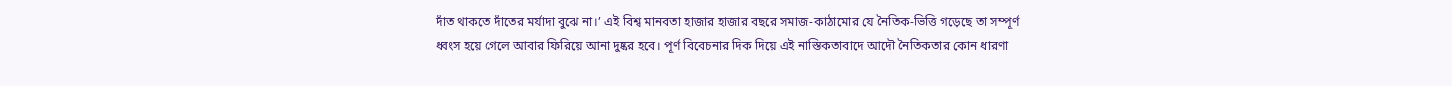দাঁত থাকতে দাঁতের মর্যাদা বুঝে না।’ এই বিশ্ব মানবতা হাজার হাজার বছরে সমাজ-কাঠামোর যে নৈতিক-ভিত্তি গড়েছে তা সম্পূর্ণ ধ্বংস হয়ে গেলে আবার ফিরিয়ে আনা দুষ্কর হবে। পূর্ণ বিবেচনার দিক দিয়ে এই নাস্তিকতাবাদে আদৌ নৈতিকতার কোন ধারণা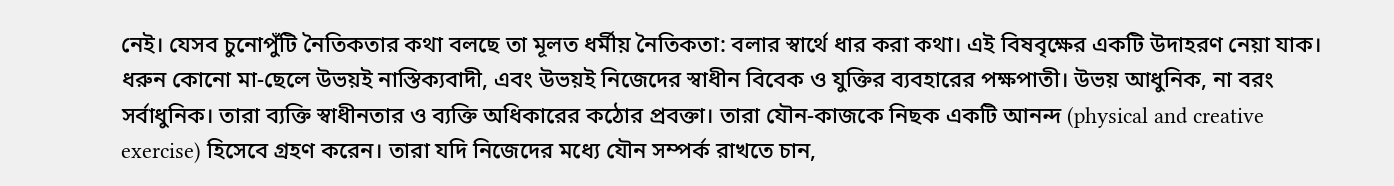নেই। যেসব চুনোপুঁটি নৈতিকতার কথা বলছে তা মূলত ধর্মীয় নৈতিকতা: বলার স্বার্থে ধার করা কথা। এই বিষবৃক্ষের একটি উদাহরণ নেয়া যাক।
ধরুন কোনো মা-ছেলে উভয়ই নাস্তিক্যবাদী, এবং উভয়ই নিজেদের স্বাধীন বিবেক ও যুক্তির ব্যবহারের পক্ষপাতী। উভয় আধুনিক, না বরং সর্বাধুনিক। তারা ব্যক্তি স্বাধীনতার ও ব্যক্তি অধিকারের কঠোর প্রবক্তা। তারা যৌন-কাজকে নিছক একটি আনন্দ (physical and creative exercise) হিসেবে গ্রহণ করেন। তারা যদি নিজেদের মধ্যে যৌন সম্পর্ক রাখতে চান,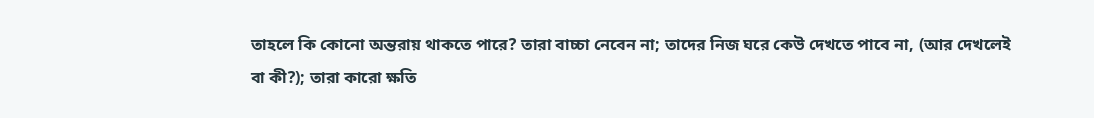তাহলে কি কোনো অন্তরায় থাকতে পারে? তারা বাচ্চা নেবেন না; তাদের নিজ ঘরে কেউ দেখতে পাবে না, (আর দেখলেই বা কী?); তারা কারো ক্ষতি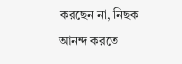করছেন না, নিছক আনন্দ করতে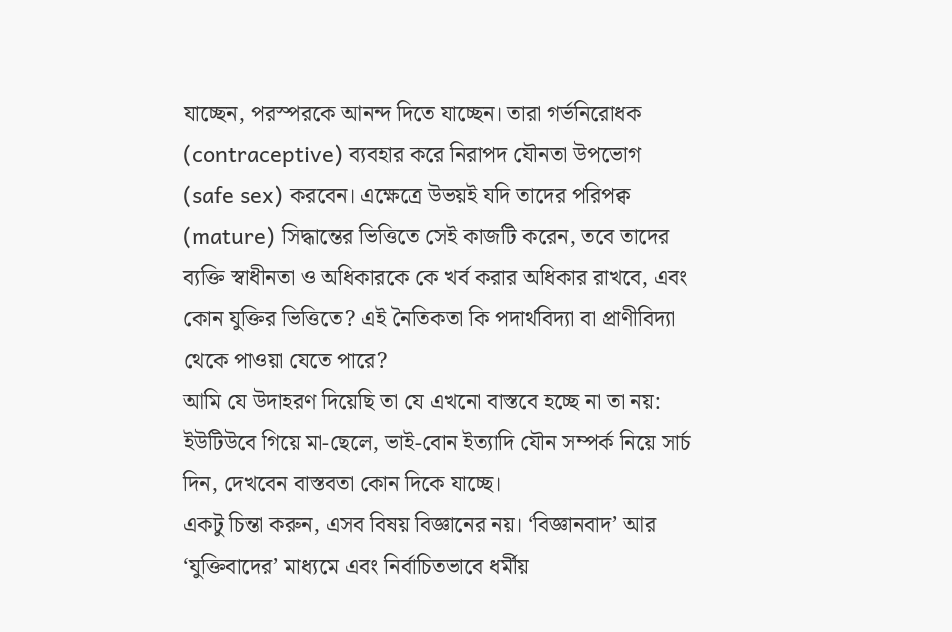যাচ্ছেন, পরস্পরকে আনন্দ দিতে যাচ্ছেন। তারা গর্ভনিরোধক (contraceptive) ব্যবহার করে নিরাপদ যৌনতা উপভোগ (safe sex) করবেন। এক্ষেত্রে উভয়ই যদি তাদের পরিপক্ব (mature) সিদ্ধান্তের ভিত্তিতে সেই কাজটি করেন, তবে তাদের ব্যক্তি স্বাধীনতা ও অধিকারকে কে খর্ব করার অধিকার রাখবে, এবং কোন যুক্তির ভিত্তিতে? এই নৈতিকতা কি পদার্থবিদ্যা বা প্রাণীবিদ্যা থেকে পাওয়া যেতে পারে?
আমি যে উদাহরণ দিয়েছি তা যে এখনো বাস্তবে হচ্ছে না তা নয়: ইউটিউবে গিয়ে মা-ছেলে, ভাই-বোন ইত্যাদি যৌন সম্পর্ক নিয়ে সার্চ দিন, দেখবেন বাস্তবতা কোন দিকে যাচ্ছে।
একটু চিন্তা করুন, এসব বিষয় বিজ্ঞানের নয়। ‘বিজ্ঞানবাদ’ আর ‘যুক্তিবাদের’ মাধ্যমে এবং নির্বাচিতভাবে ধর্মীয়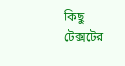কিছু টেক্সটের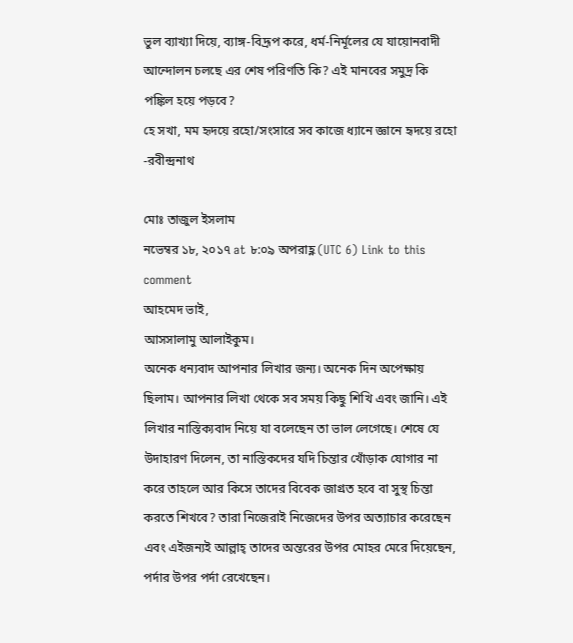ভুল ব্যাখ্যা দিয়ে, ব্যাঙ্গ-বিদ্রূপ করে, ধর্ম-নির্মূলের যে যায়োনবাদী আন্দোলন চলছে এর শেষ পরিণতি কি? এই মানবের সমুদ্র কি পঙ্কিল হয়ে পড়বে?
হে সখা, মম হৃদয়ে রহো/সংসারে সব কাজে ধ্যানে জ্ঞানে হৃদয়ে রহো -রবীন্দ্রনাথ

মোঃ তাজুল ইসলাম
নভেম্বর ১৮, ২০১৭ at ৮:০৯ অপরাহ্ণ (UTC 6) Link to this comment
আহমেদ ভাই,
আসসালামু আলাইকুম।
অনেক ধন্যবাদ আপনার লিখার জন্য। অনেক দিন অপেক্ষায় ছিলাম। আপনার লিখা থেকে সব সময় কিছু শিখি এবং জানি। এই লিখার নাস্তিক্যবাদ নিয়ে যা বলেছেন তা ভাল লেগেছে। শেষে যে উদাহারণ দিলেন, তা নাস্তিকদের যদি চিন্তার খোঁড়াক যোগার না করে তাহলে আর কিসে তাদের বিবেক জাগ্রত হবে বা সুস্থ চিন্তা করতে শিখবে? তারা নিজেরাই নিজেদের উপর অত্যাচার করেছেন এবং এইজন্যই আল্লাহ্ তাদের অন্তরের উপর মোহর মেরে দিয়েছেন, পর্দার উপর পর্দা রেখেছেন।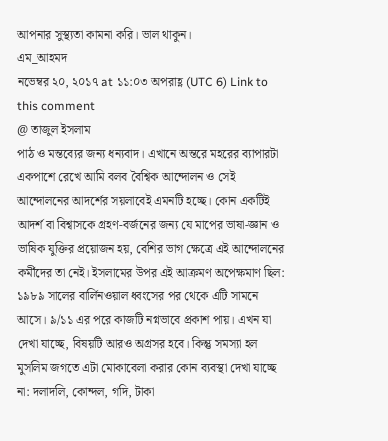আপনার সুস্থ্যতা কামনা করি। ভাল থাকুন।
এম_আহমদ
নভেম্বর ২০, ২০১৭ at ১১:০৩ অপরাহ্ণ (UTC 6) Link to this comment
@ তাজুল ইসলাম
পাঠ ও মন্তব্যের জন্য ধন্যবাদ। এখানে অন্তরে মহরের ব্যাপারটা একপাশে রেখে আমি বলব বৈশ্বিক আন্দোলন ও সেই আন্দোলনের আদর্শের সয়লাবেই এমনটি হচ্ছে। কোন একটিই আদর্শ বা বিশ্বাসকে গ্রহণ-বর্জনের জন্য যে মাপের ভাষা-জ্ঞান ও ভাষিক যুক্তির প্রয়োজন হয়, বেশির ভাগ ক্ষেত্রে এই আন্দোলনের কর্মীদের তা নেই। ইসলামের উপর এই আক্রমণ অপেক্ষমাণ ছিল: ১৯৮৯ সালের বার্লিনওয়াল ধ্বংসের পর থেকে এটি সামনে আসে। ৯/১১ এর পরে কাজটি নগ্নভাবে প্রকাশ পায়। এখন যা দেখা যাচ্ছে, বিষয়টি আরও অগ্রসর হবে। কিন্তু সমস্যা হল মুসলিম জগতে এটা মোকাবেলা করার কোন ব্যবস্থা দেখা যাচ্ছে না: দলাদলি, কোন্দল, গদি, টাকা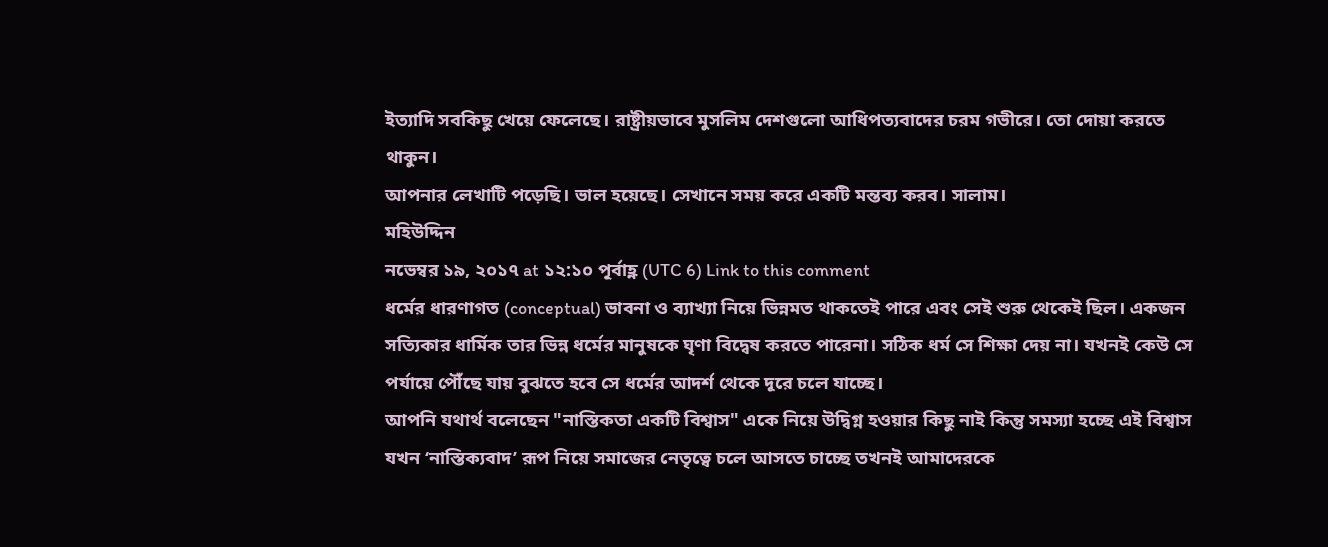ইত্যাদি সবকিছু খেয়ে ফেলেছে। রাষ্ট্রীয়ভাবে মুসলিম দেশগুলো আধিপত্যবাদের চরম গভীরে। তো দোয়া করতে থাকুন।
আপনার লেখাটি পড়েছি। ভাল হয়েছে। সেখানে সময় করে একটি মন্তব্য করব। সালাম।
মহিউদ্দিন
নভেম্বর ১৯, ২০১৭ at ১২:১০ পূর্বাহ্ণ (UTC 6) Link to this comment
ধর্মের ধারণাগত (conceptual) ভাবনা ও ব্যাখ্যা নিয়ে ভিন্নমত থাকতেই পারে এবং সেই শুরু থেকেই ছিল। একজন সত্যিকার ধার্মিক তার ভিন্ন ধর্মের মানুষকে ঘৃণা বিদ্বেষ করতে পারেনা। সঠিক ধর্ম সে শিক্ষা দেয় না। যখনই কেউ সে পর্যায়ে পৌঁছে যায় বুঝতে হবে সে ধর্মের আদর্শ থেকে দূরে চলে যাচ্ছে।
আপনি যথার্থ বলেছেন "নাস্তিকতা একটি বিশ্বাস" একে নিয়ে উদ্বিগ্ন হওয়ার কিছু নাই কিন্তু সমস্যা হচ্ছে এই বিশ্বাস যখন ‘নাস্তিক্যবাদ’ রূপ নিয়ে সমাজের নেতৃত্বে চলে আসতে চাচ্ছে তখনই আমাদেরকে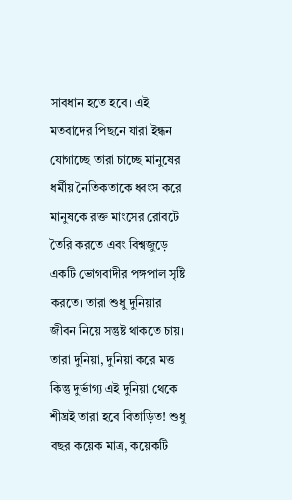সাবধান হতে হবে। এই মতবাদের পিছনে যারা ইন্ধন যোগাচ্ছে তারা চাচ্ছে মানুষের ধর্মীয় নৈতিকতাকে ধ্বংস করে মানুষকে রক্ত মাংসের রোবটে তৈরি করতে এবং বিশ্বজুড়ে একটি ভোগবাদীর পঙ্গপাল সৃষ্টি করতে। তারা শুধু দুনিয়ার জীবন নিয়ে সন্তুষ্ট থাকতে চায়। তারা দুনিয়া, দুনিয়া করে মত্ত কিন্তু দুর্ভাগ্য এই দুনিয়া থেকে শীঘ্রই তারা হবে বিতাড়িত! শুধু বছর কয়েক মাত্র, কয়েকটি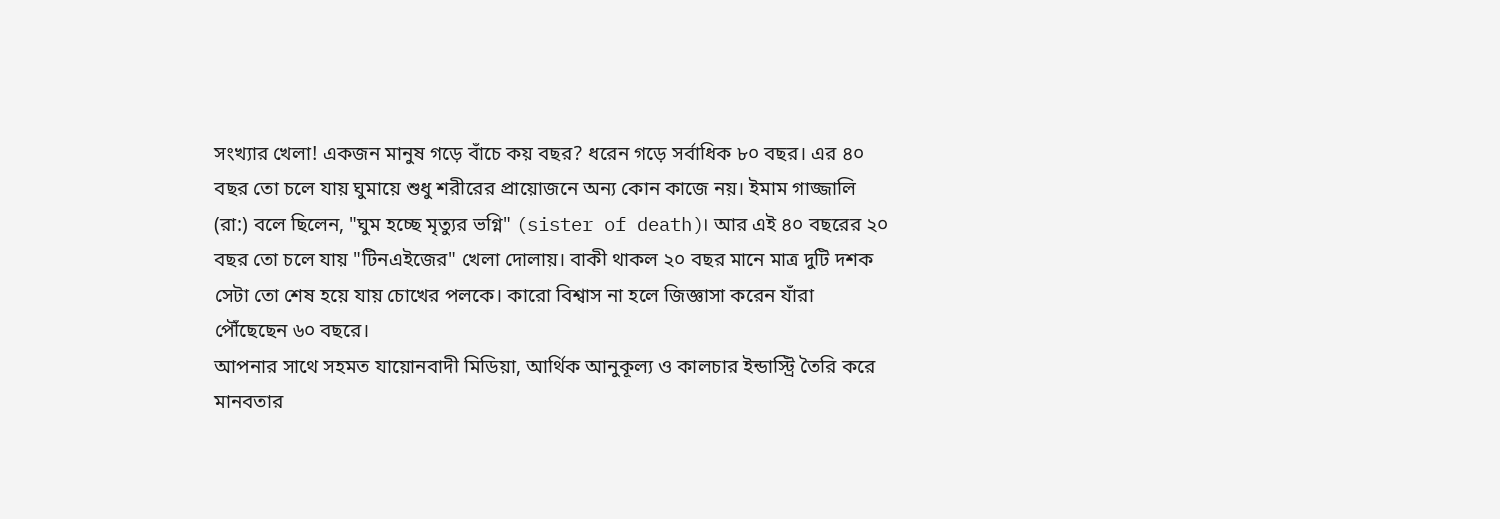সংখ্যার খেলা! একজন মানুষ গড়ে বাঁচে কয় বছর? ধরেন গড়ে সর্বাধিক ৮০ বছর। এর ৪০ বছর তো চলে যায় ঘুমায়ে শুধু শরীরের প্রায়োজনে অন্য কোন কাজে নয়। ইমাম গাজ্জালি (রা:) বলে ছিলেন, "ঘুম হচ্ছে মৃত্যুর ভগ্নি" (sister of death)। আর এই ৪০ বছরের ২০ বছর তো চলে যায় "টিনএইজের" খেলা দোলায়। বাকী থাকল ২০ বছর মানে মাত্র দুটি দশক সেটা তো শেষ হয়ে যায় চোখের পলকে। কারো বিশ্বাস না হলে জিজ্ঞাসা করেন যাঁরা পৌঁছেছেন ৬০ বছরে।
আপনার সাথে সহমত যায়োনবাদী মিডিয়া, আর্থিক আনুকূল্য ও কালচার ইন্ডাস্ট্রি তৈরি করে মানবতার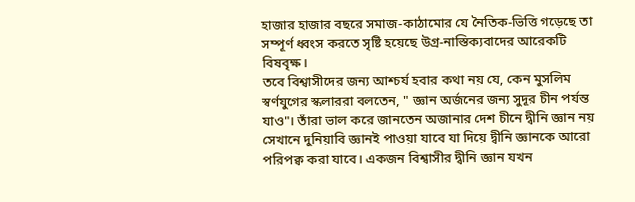হাজার হাজার বছরে সমাজ-কাঠামোর যে নৈতিক-ভিত্তি গড়েছে তা সম্পূর্ণ ধ্বংস করতে সৃষ্টি হয়েছে উগ্র-নাস্তিক্যবাদের আরেকটি বিষবৃক্ষ।
তবে বিশ্বাসীদের জন্য আশ্চর্য হবার কথা নয় যে, কেন মুসলিম স্বর্ণযুগের স্কলাররা বলতেন, " জ্ঞান অর্জনের জন্য সুদূর চীন পর্যন্ত যাও"। তাঁরা ভাল করে জানতেন অজানার দেশ চীনে দ্বীনি জ্ঞান নয় সেখানে দুনিয়াবি জ্ঞানই পাওয়া যাবে যা দিয়ে দ্বীনি জ্ঞানকে আরো পরিপক্ব করা যাবে। একজন বিশ্বাসীর দ্বীনি জ্ঞান যখন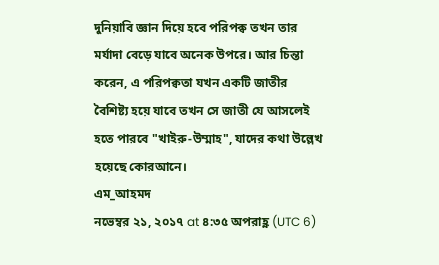দুনিয়াবি জ্ঞান দিয়ে হবে পরিপক্ব তখন তার মর্যাদা বেড়ে যাবে অনেক উপরে। আর চিন্তা করেন, এ পরিপক্বতা যখন একটি জাতীর বৈশিষ্ট্য হয়ে যাবে তখন সে জাতী যে আসলেই হতে পারবে "খাইরু-উম্মাহ", যাদের কথা উল্লেখ হয়েছে কোরআনে।
এম_আহমদ
নভেম্বর ২১, ২০১৭ at ৪:৩৫ অপরাহ্ণ (UTC 6)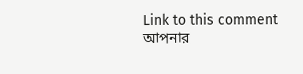Link to this comment
আপনার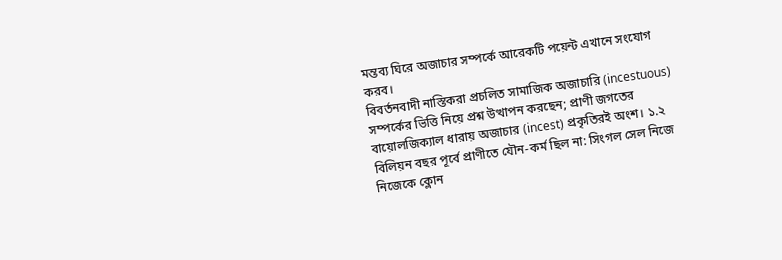মন্তব্য ঘিরে অজাচার সম্পর্কে আরেকটি পয়েন্ট এখানে সংযোগ করব।
বিবর্তনবাদী নাস্তিকরা প্রচলিত সামাজিক অজাচারি (incestuous) সম্পর্কের ভিত্তি নিয়ে প্রশ্ন উত্থাপন করছেন; প্রাণী জগতের বায়োলজিক্যাল ধারায় অজাচার (incest) প্রকৃতিরই অংশ। ১.২ বিলিয়ন বছর পূর্বে প্রাণীতে যৌন-কর্ম ছিল না: সিংগল সেল নিজে নিজেকে ক্লোন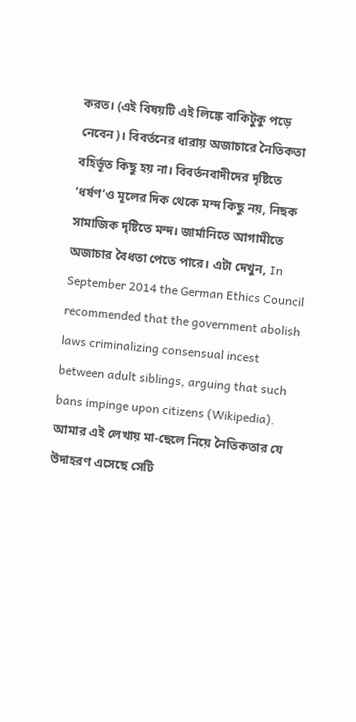করত। (এই বিষয়টি এই লিঙ্কে বাকিটুকু পড়ে নেবেন)। বিবর্তনের ধারায় অজাচারে নৈতিকতা বহির্ভূত কিছু হয় না। বিবর্তনবাদীদের দৃষ্টিতে ‘ধর্ষণ’ও মূলের দিক থেকে মন্দ কিছু নয়, নিছক সামাজিক দৃষ্টিতে মন্দ। জার্মানিতে আগামীতে অজাচার বৈধতা পেতে পারে। এটা দেখুন, In September 2014 the German Ethics Council recommended that the government abolish laws criminalizing consensual incest between adult siblings, arguing that such bans impinge upon citizens (Wikipedia).
আমার এই লেখায় মা-ছেলে নিয়ে নৈতিকতার যে উদাহরণ এসেছে সেটি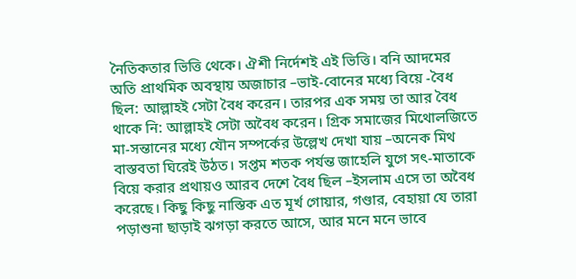নৈতিকতার ভিত্তি থেকে। ঐশী নির্দেশই এই ভিত্তি। বনি আদমের অতি প্রাথমিক অবস্থায় অজাচার –ভাই-বোনের মধ্যে বিয়ে -বৈধ ছিল: আল্লাহই সেটা বৈধ করেন। তারপর এক সময় তা আর বৈধ থাকে নি: আল্লাহই সেটা অবৈধ করেন। গ্রিক সমাজের মিথোলজিতে মা-সন্তানের মধ্যে যৌন সম্পর্কের উল্লেখ দেখা যায় –অনেক মিথ বাস্তবতা ঘিরেই উঠত। সপ্তম শতক পর্যন্ত জাহেলি যুগে সৎ-মাতাকে বিয়ে করার প্রথায়ও আরব দেশে বৈধ ছিল –ইসলাম এসে তা অবৈধ করেছে। কিছু কিছু নাস্তিক এত মূর্খ গোয়ার, গণ্ডার, বেহায়া যে তারা পড়াশুনা ছাড়াই ঝগড়া করতে আসে, আর মনে মনে ভাবে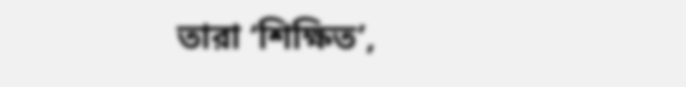তারা ‘শিক্ষিত’,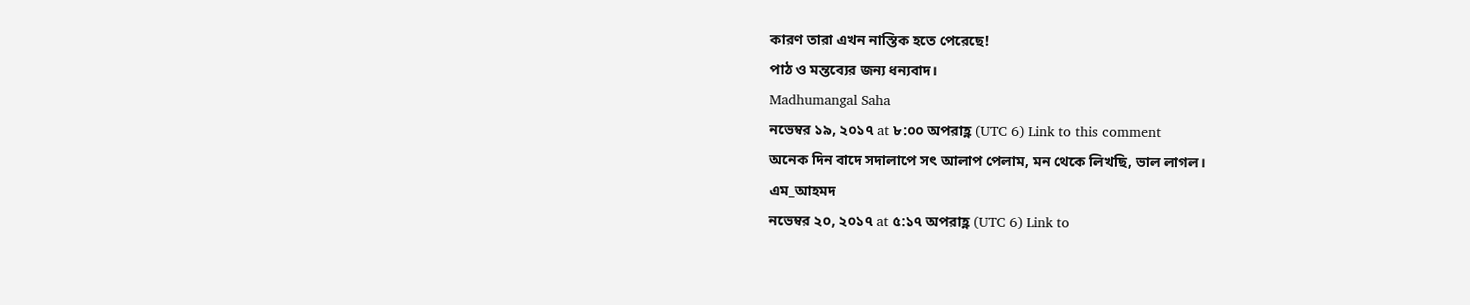কারণ তারা এখন নাস্তিক হতে পেরেছে!
পাঠ ও মন্তব্যের জন্য ধন্যবাদ।
Madhumangal Saha
নভেম্বর ১৯, ২০১৭ at ৮:০০ অপরাহ্ণ (UTC 6) Link to this comment
অনেক দিন বাদে সদালাপে সৎ আলাপ পেলাম, মন থেকে লিখছি, ভাল লাগল।
এম_আহমদ
নভেম্বর ২০, ২০১৭ at ৫:১৭ অপরাহ্ণ (UTC 6) Link to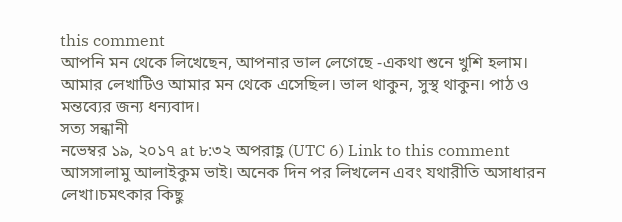this comment
আপনি মন থেকে লিখেছেন, আপনার ভাল লেগেছে -একথা শুনে খুশি হলাম। আমার লেখাটিও আমার মন থেকে এসেছিল। ভাল থাকুন, সুস্থ থাকুন। পাঠ ও মন্তব্যের জন্য ধন্যবাদ।
সত্য সন্ধানী
নভেম্বর ১৯, ২০১৭ at ৮:৩২ অপরাহ্ণ (UTC 6) Link to this comment
আসসালামু আলাইকুম ভাই। অনেক দিন পর লিখলেন এবং যথারীতি অসাধারন লেখা।চমৎকার কিছু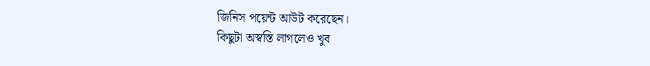জিনিস পয়েন্ট আউট করেছেন।
কিছুটা অস্বস্তি লাগলেও খুব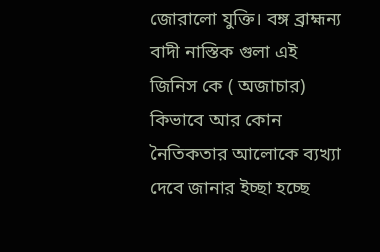জোরালো যুক্তি। বঙ্গ ব্রাহ্মন্য বাদী নাস্তিক গুলা এই জিনিস কে ( অজাচার) কিভাবে আর কোন নৈতিকতার আলোকে ব্যখ্যা দেবে জানার ইচ্ছা হচ্ছে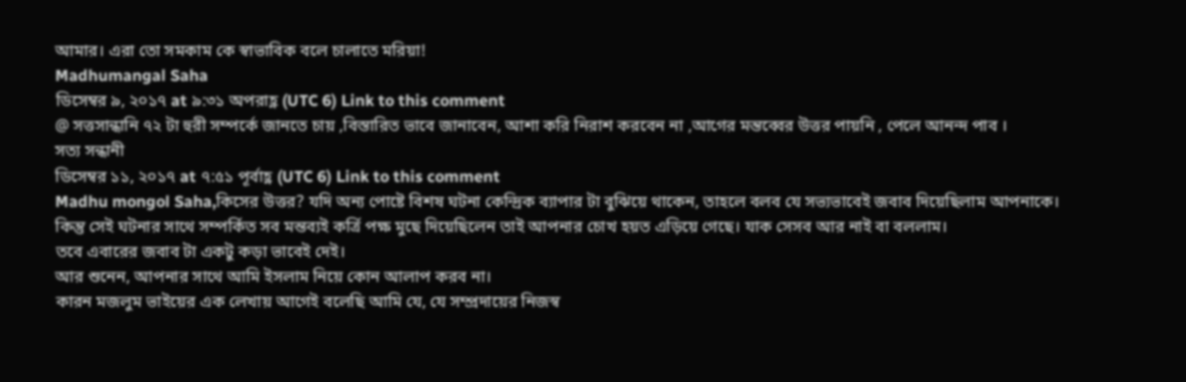আমার। এরা তো সমকাম কে স্বাভাবিক বলে চালাতে মরিয়া!
Madhumangal Saha
ডিসেম্বর ৯, ২০১৭ at ৯:৩১ অপরাহ্ণ (UTC 6) Link to this comment
@ সত্তসান্ধানি ৭২ টা হুরী সম্পর্কে জানতে চায় ,বিস্তারিত ভাবে জানাবেন, আশা করি নিরাশ করবেন না ,আগের মন্তব্বের উত্তর পায়নি , পেলে আনন্দ পাব ।
সত্য সন্ধানী
ডিসেম্বর ১১, ২০১৭ at ৭:৫১ পূর্বাহ্ণ (UTC 6) Link to this comment
Madhu mongol Saha,কিসের উত্তর? যদি অন্য পোষ্টে বিশষ ঘটনা কেন্দ্রিক ব্যাপার টা বুঝিয়ে থাকেন, তাহলে বলব যে সভ্যভাবেই জবাব দিয়েছিলাম আপনাকে।
কিন্তু সেই ঘটনার সাথে সম্পর্কিত সব মন্তব্যই কর্ত্রি পক্ষ মুছে দিয়েছিলেন তাই আপনার চোখ হয়ত এড়িয়ে গেছে। যাক সেসব আর নাই বা বললাম।
তবে এবারের জবাব টা একটু কড়া ভাবেই দেই।
আর শুনেন, আপনার সাথে আমি ইসলাম নিয়ে কোন আলাপ করব না।
কারন মজলুম ভাইয়ের এক লেখায় আগেই বলেছি আমি যে, যে সম্প্রদায়ের নিজস্ব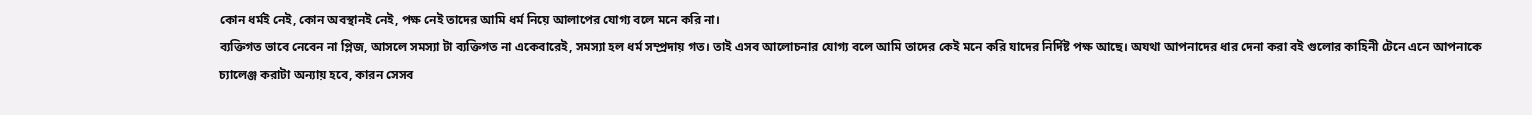কোন ধর্মই নেই, কোন অবস্থানই নেই, পক্ষ নেই তাদের আমি ধর্ম নিয়ে আলাপের যোগ্য বলে মনে করি না।
ব্যক্তিগত ভাবে নেবেন না প্লিজ, আসলে সমস্যা টা ব্যক্তিগত না একেবারেই, সমস্যা হল ধর্ম সম্প্রদায় গত। তাই এসব আলোচনার যোগ্য বলে আমি তাদের কেই মনে করি যাদের নির্দিষ্ট পক্ষ আছে। অযথা আপনাদের ধার দেনা করা বই গুলোর কাহিনী টেনে এনে আপনাকে চ্যালেঞ্জ করাটা অন্যায় হবে, কারন সেসব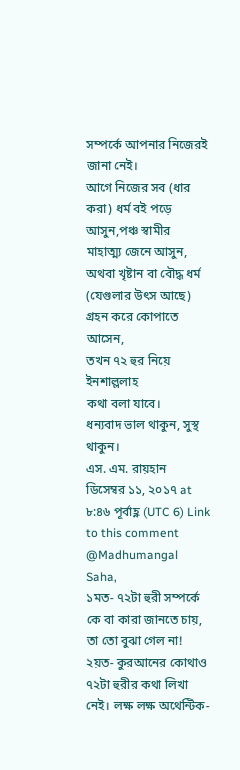সম্পর্কে আপনার নিজেরই জানা নেই।
আগে নিজের সব (ধার করা) ধর্ম বই পড়ে আসুন,পঞ্চ স্বামীর
মাহাত্ম্য জেনে আসুন,
অথবা খৃষ্টান বা বৌদ্ধ ধর্ম (যেগুলার উৎস আছে) গ্রহন করে কোপাতে আসেন,
তখন ৭২ হুর নিয়ে ইনশাল্ললাহ
কথা বলা যাবে।
ধন্যবাদ ভাল থাকুন, সুস্থ থাকুন।
এস. এম. রায়হান
ডিসেম্বর ১১, ২০১৭ at ৮:৪৬ পূর্বাহ্ণ (UTC 6) Link to this comment
@Madhumangal Saha,
১মত- ৭২টা হুরী সম্পর্কে কে বা কারা জানতে চায়, তা তো বুঝা গেল না!
২য়ত- কুরআনের কোথাও ৭২টা হুরীর কথা লিখা নেই। লক্ষ লক্ষ অথেন্টিক-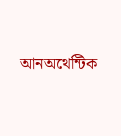আনঅথেন্টিক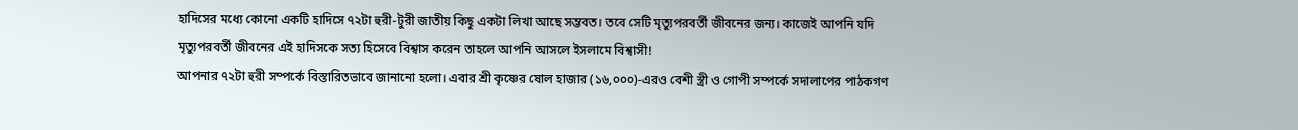হাদিসের মধ্যে কোনো একটি হাদিসে ৭২টা হুরী-টুরী জাতীয় কিছু একটা লিখা আছে সম্ভবত। তবে সেটি মৃত্যুপরবর্তী জীবনের জন্য। কাজেই আপনি যদি মৃত্যুপরবর্তী জীবনের এই হাদিসকে সত্য হিসেবে বিশ্বাস করেন তাহলে আপনি আসলে ইসলামে বিশ্বাসী!
আপনার ৭২টা হুরী সম্পর্কে বিস্তারিতভাবে জানানো হলো। এবার শ্রী কৃষ্ণের ষোল হাজার (১৬,০০০)-এরও বেশী স্ত্রী ও গোপী সম্পর্কে সদালাপের পাঠকগণ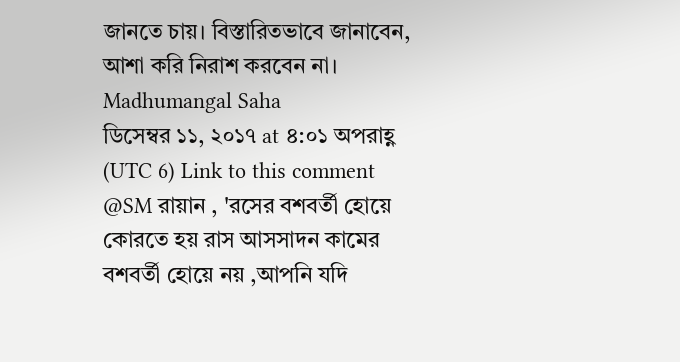জানতে চায়। বিস্তারিতভাবে জানাবেন, আশা করি নিরাশ করবেন না।
Madhumangal Saha
ডিসেম্বর ১১, ২০১৭ at ৪:০১ অপরাহ্ণ (UTC 6) Link to this comment
@SM রায়ান , 'রসের বশবর্তী হোয়ে কোরতে হয় রাস আসসাদন কামের বশবর্তী হোয়ে নয় ,আপনি যদি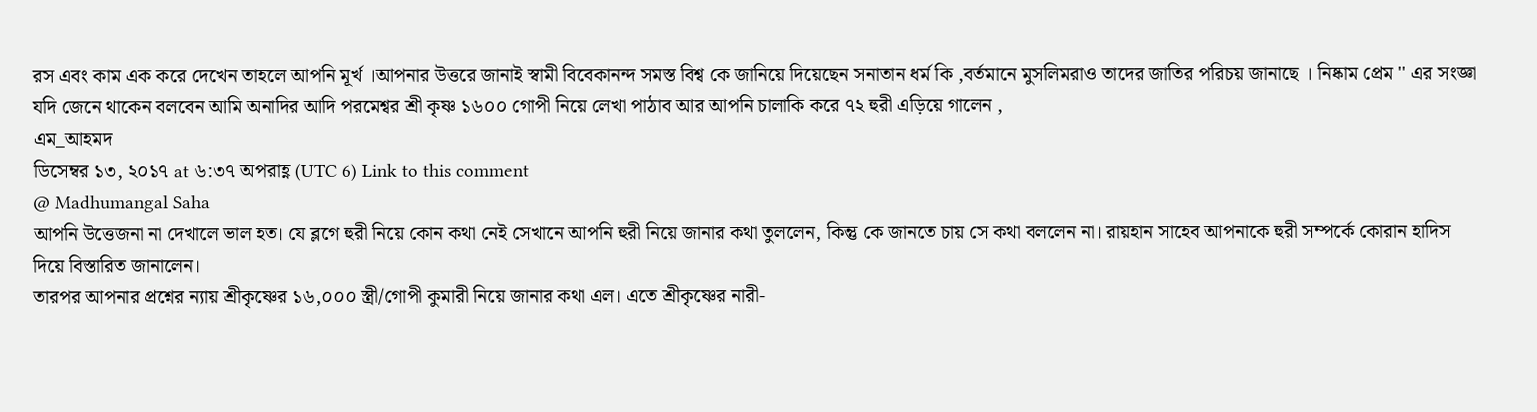রস এবং কাম এক করে দেখেন তাহলে আপনি মূর্খ ।আপনার উত্তরে জানাই স্বামী বিবেকানন্দ সমস্ত বিশ্ব কে জানিয়ে দিয়েছেন সনাতান ধর্ম কি ,বর্তমানে মুসলিমরাও তাদের জাতির পরিচয় জানাছে । নিষ্কাম প্রেম '' এর সংজ্ঞা যদি জেনে থাকেন বলবেন আমি অনাদির আদি পরমেশ্বর শ্রী কৃষ্ণ ১৬০০ গোপী নিয়ে লেখা পাঠাব আর আপনি চালাকি করে ৭২ হুরী এড়িয়ে গালেন ,
এম_আহমদ
ডিসেম্বর ১৩, ২০১৭ at ৬:৩৭ অপরাহ্ণ (UTC 6) Link to this comment
@ Madhumangal Saha
আপনি উত্তেজনা না দেখালে ভাল হত। যে ব্লগে হুরী নিয়ে কোন কথা নেই সেখানে আপনি হুরী নিয়ে জানার কথা তুললেন, কিন্তু কে জানতে চায় সে কথা বললেন না। রায়হান সাহেব আপনাকে হুরী সম্পর্কে কোরান হাদিস দিয়ে বিস্তারিত জানালেন।
তারপর আপনার প্রশ্নের ন্যায় শ্রীকৃষ্ণের ১৬,০০০ স্ত্রী/গোপী কুমারী নিয়ে জানার কথা এল। এতে শ্রীকৃষ্ণের নারী-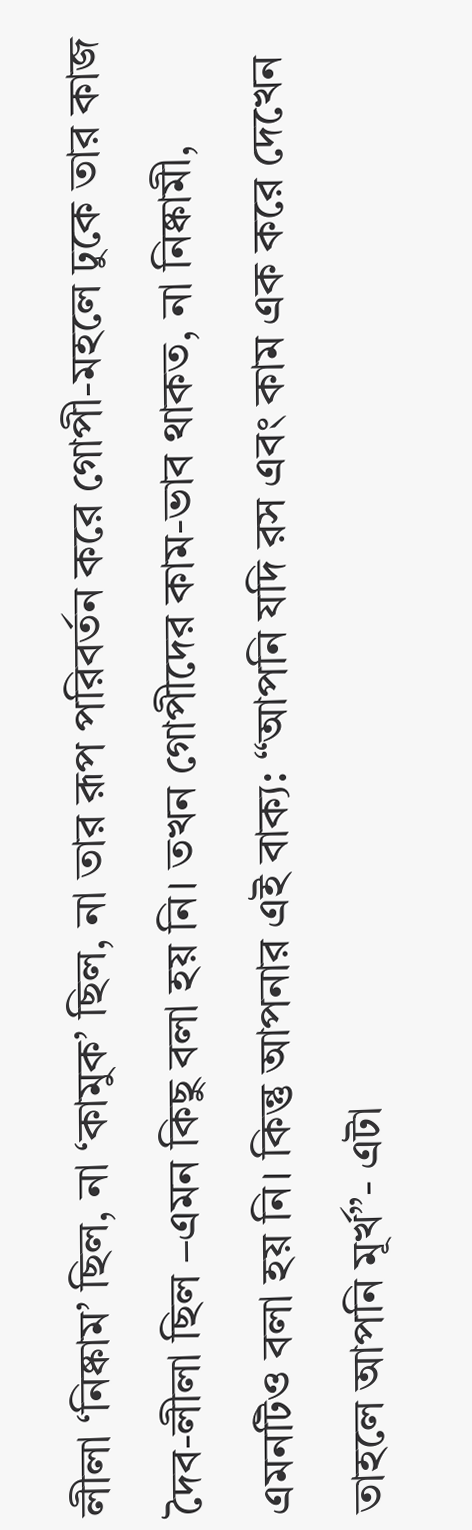লীলা ‘নিষ্কাম’ ছিল, না ‘কামুক’ ছিল, না তার রূপ পরিবর্তন করে গোপী-মহলে ঢুকে তার কাজ দৈব-লীলা ছিল –এমন কিছু বলা হয় নি। তখন গোপীদের কাম-ভাব থাকত, না নিষ্কামী, এমনটিও বলা হয় নি। কিন্তু আপনার এই বাক্য: “আপনি যদি রস এবং কাম এক করে দেখেন তাহলে আপনি মূর্খ”- এটা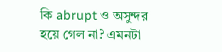কি abrupt ও অসুন্দর হয়ে গেল না? এমনটা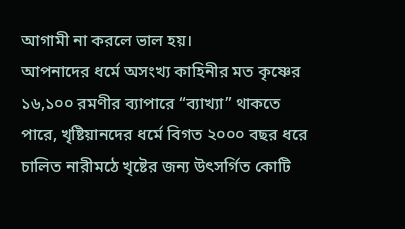আগামী না করলে ভাল হয়।
আপনাদের ধর্মে অসংখ্য কাহিনীর মত কৃষ্ণের ১৬,১০০ রমণীর ব্যাপারে “ব্যাখ্যা” থাকতে পারে, খৃষ্টিয়ানদের ধর্মে বিগত ২০০০ বছর ধরে চালিত নারীমঠে খৃষ্টের জন্য উৎসর্গিত কোটি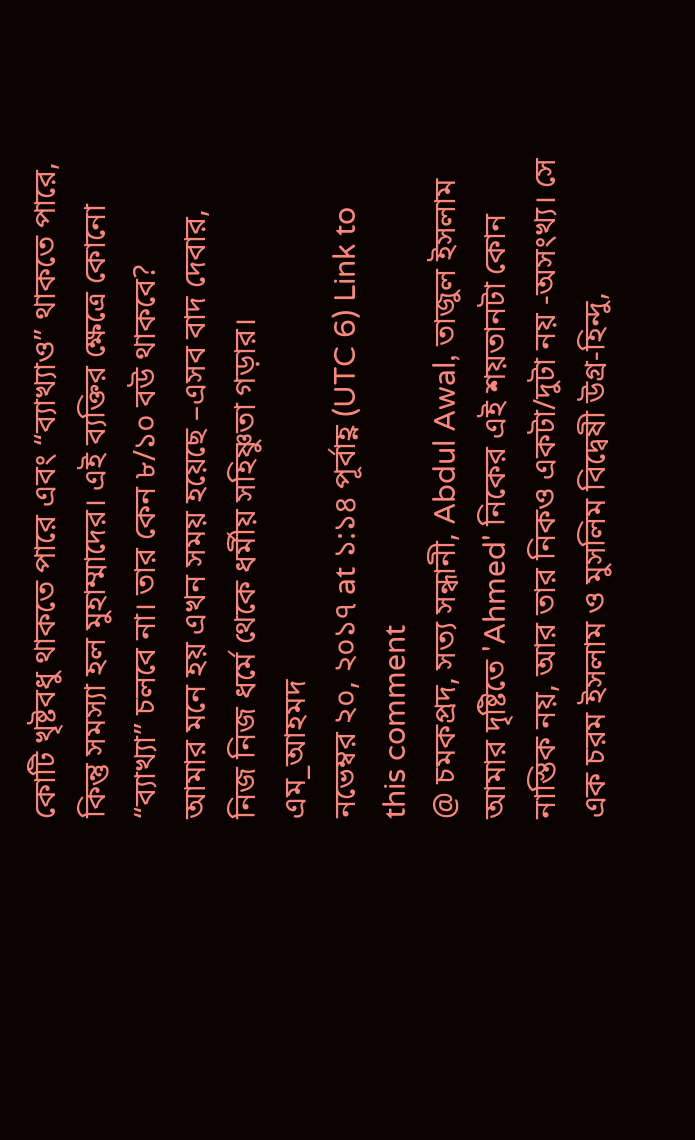কোটি খৃষ্টবধু থাকতে পারে এবং “ব্যাখ্যাও” থাকতে পারে, কিন্তু সমস্যা হল মুহাম্মাদের। এই ব্যক্তির ক্ষেত্রে কোনো “ব্যাখ্যা” চলবে না। তার কেন ৮/১০ বউ থাকবে?
আমার মনে হয় এখন সময় হয়েছে –এসব বাদ দেবার, নিজ নিজ ধর্মে থেকে ধর্মীয় সহিষ্ণুতা গড়ার।
এম_আহমদ
নভেম্বর ২০, ২০১৭ at ১:১৪ পূর্বাহ্ণ (UTC 6) Link to this comment
@ চমকপ্রদ, সত্য সন্ধানী, Abdul Awal, তাজুল ইসলাম
আমার দৃষ্টিতে 'Ahmed' নিকের এই শয়তানটা কোন নাস্তিক নয়, আর তার নিকও একটা/দুটা নয় -অসংখ্য। সে এক চরম ইসলাম ও মুসলিম বিদ্বেষী উগ্র-হিন্দু,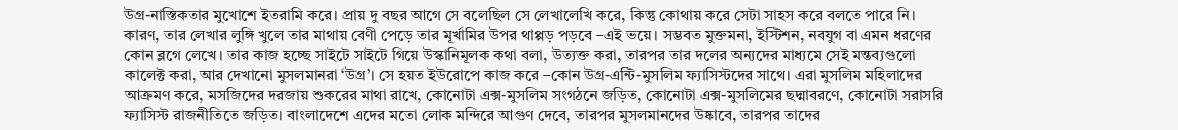উগ্র-নাস্তিকতার মুখোশে ইতরামি করে। প্রায় দু বছর আগে সে বলেছিল সে লেখালেখি করে, কিন্তু কোথায় করে সেটা সাহস করে বলতে পারে নি। কারণ, তার লেখার লুঙ্গি খুলে তার মাথায় বেণী পেড়ে তার মূর্খামির উপর থাপ্পড় পড়বে –এই ভয়ে। সম্ভবত মুক্তমনা, ইস্টিশন, নবযুগ বা এমন ধরণের কোন ব্লগে লেখে। তার কাজ হচ্ছে সাইটে সাইটে গিয়ে উস্কানিমূলক কথা বলা, উত্যক্ত করা, তারপর তার দলের অন্যদের মাধ্যমে সেই মন্তব্যগুলো কালেক্ট করা, আর দেখানো মুসলমানরা ‘উগ্র’। সে হয়ত ইউরোপে কাজ করে –কোন উগ্র-এন্টি-মুসলিম ফ্যাসিস্টদের সাথে। এরা মুসলিম মহিলাদের আক্রমণ করে, মসজিদের দরজায় শুকরের মাথা রাখে, কোনোটা এক্স-মুসলিম সংগঠনে জড়িত, কোনোটা এক্স-মুসলিমের ছদ্মাবরণে, কোনোটা সরাসরি ফ্যাসিস্ট রাজনীতিতে জড়িত। বাংলাদেশে এদের মতো লোক মন্দিরে আগুণ দেবে, তারপর মুসলমানদের উষ্কাবে, তারপর তাদের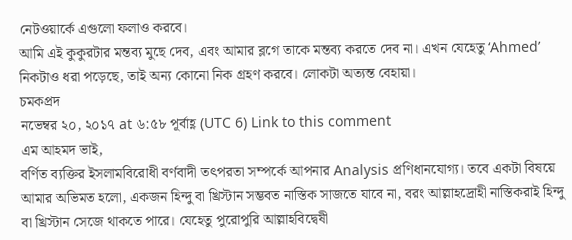নেটওয়ার্কে এগুলো ফলাও করবে।
আমি এই কুকুরটার মন্তব্য মুছে দেব, এবং আমার ব্লগে তাকে মন্তব্য করতে দেব না। এখন যেহেতু ‘Ahmed’ নিকটাও ধরা পড়েছে, তাই অন্য কোনো নিক গ্রহণ করবে। লোকটা অত্যন্ত বেহায়া।
চমকপ্রদ
নভেম্বর ২০, ২০১৭ at ৬:৫৮ পূর্বাহ্ণ (UTC 6) Link to this comment
এম আহমদ ভাই,
বর্ণিত ব্যক্তির ইসলামবিরোধী বর্ণবাদী তৎপরতা সম্পর্কে আপনার Analysis প্রণিধানযোগ্য। তবে একটা বিষয়ে আমার অভিমত হলো, একজন হিন্দু বা খ্রিস্টান সম্ভবত নাস্তিক সাজতে যাবে না, বরং আল্লাহদ্রোহী নাস্তিকরাই হিন্দু বা খ্রিস্টান সেজে থাকতে পারে। যেহেতু পুরোপুরি আল্লাহবিদ্বেষী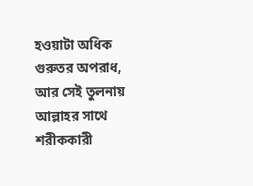হওয়াটা অধিক গুরুতর অপরাধ, আর সেই তুলনায় আল্লাহর সাথে শরীককারী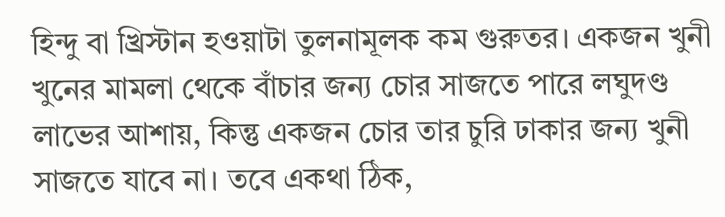হিন্দু বা খ্রিস্টান হওয়াটা তুলনামূলক কম গুরুতর। একজন খুনী খুনের মামলা থেকে বাঁচার জন্য চোর সাজতে পারে লঘুদণ্ড লাভের আশায়, কিন্তু একজন চোর তার চুরি ঢাকার জন্য খুনী সাজতে যাবে না। তবে একথা ঠিক,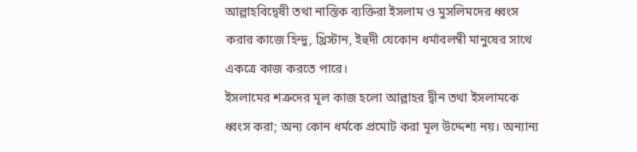আল্লাহবিদ্বেষী তথা নাস্তিক ব্যক্তিরা ইসলাম ও মুসলিমদের ধ্বংস করার কাজে হিন্দু, খ্রিস্টান, ইহুদী যেকোন ধর্মাবলম্বী মানুষের সাথে একত্রে কাজ করতে পারে।
ইসলামের শত্রুদের মূল কাজ হলো আল্লাহর দ্বীন তথা ইসলামকে ধ্বংস করা; অন্য কোন ধর্মকে প্রমোট করা মূল উদ্দেশ্য নয়। অন্যান্য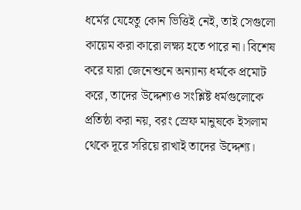ধর্মের যেহেতু কোন ভিত্তিই নেই, তাই সেগুলো কায়েম করা কারো লক্ষ্য হতে পারে না। বিশেষ করে যারা জেনেশুনে অন্যান্য ধর্মকে প্রমোট করে, তাদের উদ্দেশ্যও সংশ্লিষ্ট ধর্মগুলোকে প্রতিষ্ঠা করা নয়, বরং স্রেফ মানুষকে ইসলাম থেকে দূরে সরিয়ে রাখাই তাদের উদ্দেশ্য।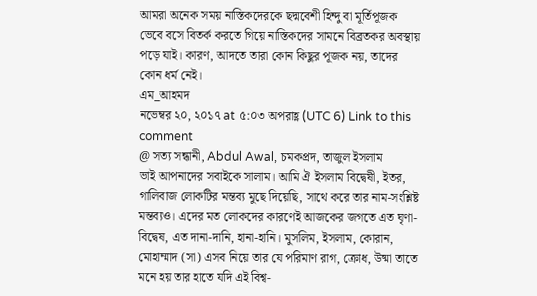আমরা অনেক সময় নাস্তিকদেরকে ছদ্মবেশী হিন্দু বা মূর্তিপূজক ভেবে বসে বিতর্ক করতে গিয়ে নাস্তিকদের সামনে বিব্রতকর অবস্থায় পড়ে যাই। কারণ, আদতে তারা কোন কিছুর পূজক নয়, তাদের কোন ধর্ম নেই।
এম_আহমদ
নভেম্বর ২০, ২০১৭ at ৫:০৩ অপরাহ্ণ (UTC 6) Link to this comment
@ সত্য সন্ধানী, Abdul Awal, চমকপ্রদ, তাজুল ইসলাম
ভাই আপনাদের সবাইকে সালাম। আমি ঐ ইসলাম বিদ্বেষী, ইতর, গালিবাজ লোকটির মন্তব্য মুছে দিয়েছি, সাথে করে তার নাম-সংশ্লিষ্ট মন্তব্যও। এদের মত লোকদের কারণেই আজকের জগতে এত ঘৃণা-বিদ্বেষ, এত দানা-দানি, হানা-হানি। মুসলিম, ইসলাম, কোরান, মোহাম্মাদ (সা) এসব নিয়ে তার যে পরিমাণ রাগ, ক্রোধ, উষ্মা তাতে মনে হয় তার হাতে যদি এই বিশ্ব-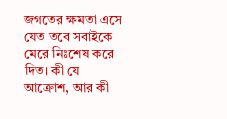জগতের ক্ষমতা এসে যেত তবে সবাইকে মেরে নিঃশেষ করে দিত। কী যে আক্রোশ, আর কী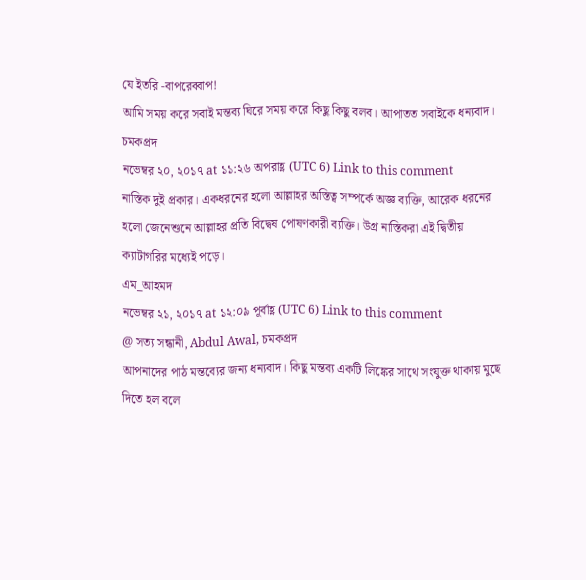যে ইতরি -বাপরেব্বাপ!
আমি সময় করে সবাই মন্তব্য ঘিরে সময় করে কিছু কিছু বলব। আপাতত সবাইকে ধন্যবাদ।
চমকপ্রদ
নভেম্বর ২০, ২০১৭ at ১১:২৬ অপরাহ্ণ (UTC 6) Link to this comment
নাস্তিক দুই প্রকার। একধরনের হলো আল্লাহর অস্তিত্ব সম্পর্কে অজ্ঞ ব্যক্তি, আরেক ধরনের হলো জেনেশুনে আল্লাহর প্রতি বিদ্বেষ পোষণকারী ব্যক্তি। উগ্র নাস্তিকরা এই দ্বিতীয় ক্যাটাগরির মধ্যেই পড়ে।
এম_আহমদ
নভেম্বর ২১, ২০১৭ at ১২:০৯ পূর্বাহ্ণ (UTC 6) Link to this comment
@ সত্য সন্ধানী, Abdul Awal, চমকপ্রদ
আপনাদের পাঠ মন্তব্যের জন্য ধন্যবাদ। কিছু মন্তব্য একটি লিঙ্কের সাথে সংযুক্ত থাকায় মুছে দিতে হল বলে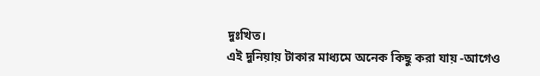দুঃখিত।
এই দুনিয়ায় টাকার মাধ্যমে অনেক কিছু করা যায় -আগেও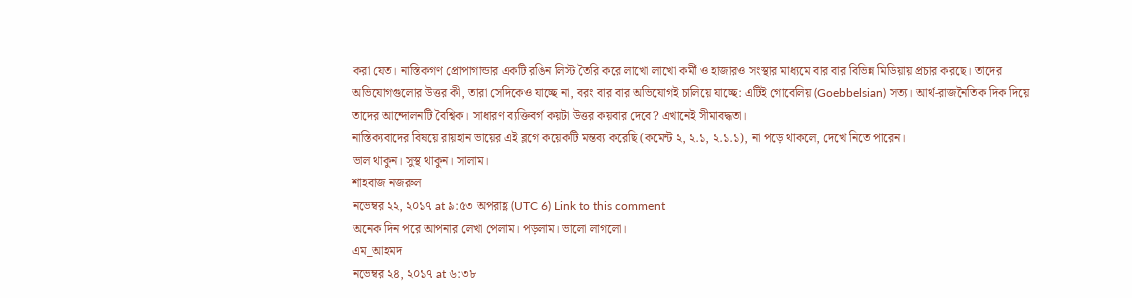করা যেত। নাস্তিকগণ প্রোপাগান্ডার একটি রঙিন লিস্ট তৈরি করে লাখো লাখো কর্মী ও হাজারও সংস্থার মাধ্যমে বার বার বিভিন্ন মিডিয়ায় প্রচার করছে। তাদের অভিযোগগুলোর উত্তর কী, তারা সেদিকেও যাচ্ছে না, বরং বার বার অভিযোগই চালিয়ে যাচ্ছে: এটিই গোবেলিয় (Goebbelsian) সত্য। আর্থ-রাজনৈতিক দিক দিয়ে তাদের আন্দোলনটি বৈশ্বিক। সাধারণ ব্যক্তিবর্গ কয়টা উত্তর কয়বার দেবে? এখানেই সীমাবদ্ধতা।
নাস্তিক্যবাদের বিষয়ে রায়হান ভায়ের এই ব্লগে কয়েকটি মন্তব্য করেছি (কমেন্ট ২, ২.১, ২.১.১), না পড়ে থাকলে, দেখে নিতে পারেন।
ভাল থাকুন। সুস্থ থাকুন। সালাম।
শাহবাজ নজরুল
নভেম্বর ২২, ২০১৭ at ৯:৫৩ অপরাহ্ণ (UTC 6) Link to this comment
অনেক দিন পরে আপনার লেখা পেলাম। পড়লাম। ভালো লাগলো।
এম_আহমদ
নভেম্বর ২৪, ২০১৭ at ৬:৩৮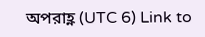অপরাহ্ণ (UTC 6) Link to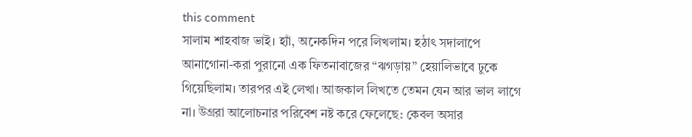this comment
সালাম শাহবাজ ভাই। হ্যাঁ, অনেকদিন পরে লিখলাম। হঠাৎ সদালাপে আনাগোনা-করা পুরানো এক ফিতনাবাজের “ঝগড়ায়” হেয়ালিভাবে ঢুকে গিয়েছিলাম। তারপর এই লেখা। আজকাল লিখতে তেমন যেন আর ভাল লাগে না। উগ্ররা আলোচনার পরিবেশ নষ্ট করে ফেলেছে: কেবল অসার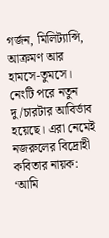গর্জন, মিলিট্যান্সি, আক্রমণ আর হামসে-তুমসে। নেংটি পরে নতুন দু/চারটার আবির্ভাব হয়েছে। এরা নেমেই নজরুলের বিদ্রোহী কবিতার নায়ক: ‘আমি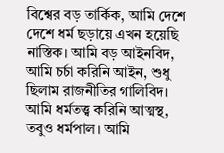বিশ্বের বড় তার্কিক, আমি দেশে দেশে ধর্ম ছড়ায়ে এখন হয়েছি নাস্তিক। আমি বড় আইনবিদ, আমি চর্চা করিনি আইন, শুধু ছিলাম রাজনীতির গালিবিদ। আমি ধর্মতত্ত্ব করিনি আত্মস্থ, তবুও ধর্মপাল। আমি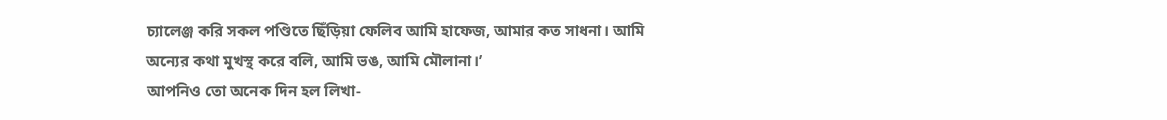চ্যালেঞ্জ করি সকল পণ্ডিতে ছিঁড়িয়া ফেলিব আমি হাফেজ, আমার কত সাধনা। আমি অন্যের কথা মুখস্থ করে বলি, আমি ভঙ, আমি মৌলানা।’
আপনিও তো অনেক দিন হল লিখা-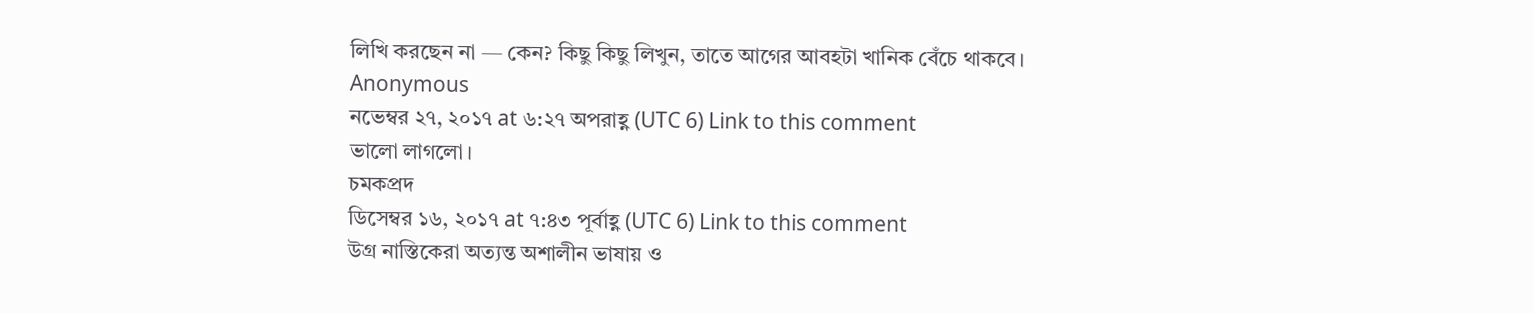লিখি করছেন না — কেন? কিছু কিছু লিখুন, তাতে আগের আবহটা খানিক বেঁচে থাকবে।
Anonymous
নভেম্বর ২৭, ২০১৭ at ৬:২৭ অপরাহ্ণ (UTC 6) Link to this comment
ভালো লাগলো।
চমকপ্রদ
ডিসেম্বর ১৬, ২০১৭ at ৭:৪৩ পূর্বাহ্ণ (UTC 6) Link to this comment
উগ্র নাস্তিকেরা অত্যন্ত অশালীন ভাষায় ও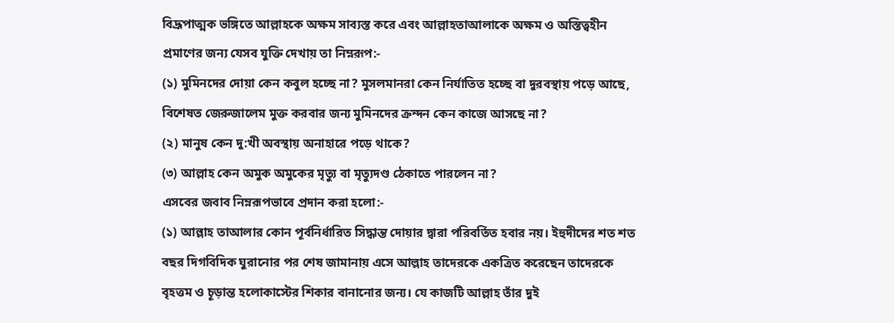বিদ্রূপাত্মক ভঙ্গিতে আল্লাহকে অক্ষম সাব্যস্ত করে এবং আল্লাহতাআলাকে অক্ষম ও অস্তিত্বহীন প্রমাণের জন্য যেসব যুক্তি দেখায় তা নিম্নরূপ:-
(১) মুমিনদের দোয়া কেন কবুল হচ্ছে না? মুসলমানরা কেন নির্যাতিত হচ্ছে বা দুরবস্থায় পড়ে আছে, বিশেষত জেরুজালেম মুক্ত করবার জন্য মুমিনদের ক্রন্দন কেন কাজে আসছে না?
(২) মানুষ কেন দু:খী অবস্থায় অনাহারে পড়ে থাকে?
(৩) আল্লাহ কেন অমুক অমুকের মৃত্যু বা মৃত্যুদণ্ড ঠেকাতে পারলেন না?
এসবের জবাব নিম্নরূপভাবে প্রদান করা হলো:-
(১) আল্লাহ তাআলার কোন পূর্বনির্ধারিত সিদ্ধান্ত দোয়ার দ্বারা পরিবর্তিত হবার নয়। ইহুদীদের শত শত বছর দিগবিদিক ঘুরানোর পর শেষ জামানায় এসে আল্লাহ তাদেরকে একত্রিত করেছেন তাদেরকে বৃহত্তম ও চূড়ান্ত হলোকাস্টের শিকার বানানোর জন্য। যে কাজটি আল্লাহ তাঁর দুই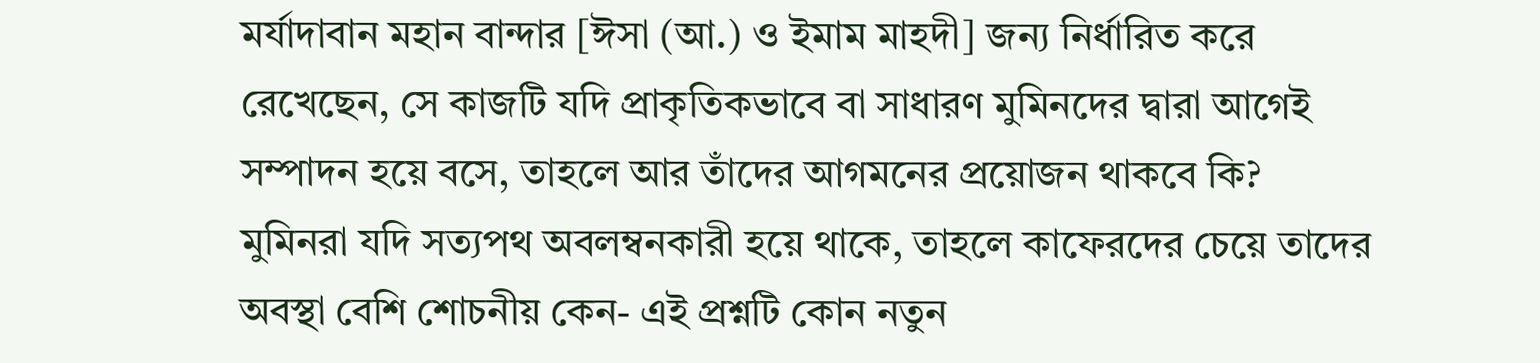মর্যাদাবান মহান বান্দার [ঈসা (আ.) ও ইমাম মাহদী] জন্য নির্ধারিত করে রেখেছেন, সে কাজটি যদি প্রাকৃতিকভাবে বা সাধারণ মুমিনদের দ্বারা আগেই সম্পাদন হয়ে বসে, তাহলে আর তাঁদের আগমনের প্রয়োজন থাকবে কি?
মুমিনরা যদি সত্যপথ অবলম্বনকারী হয়ে থাকে, তাহলে কাফেরদের চেয়ে তাদের অবস্থা বেশি শোচনীয় কেন- এই প্রশ্নটি কোন নতুন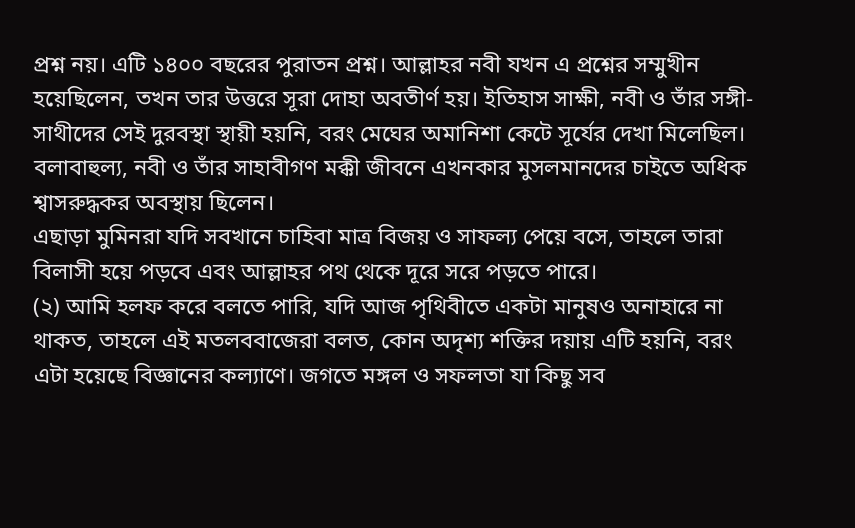প্রশ্ন নয়। এটি ১৪০০ বছরের পুরাতন প্রশ্ন। আল্লাহর নবী যখন এ প্রশ্নের সম্মুখীন হয়েছিলেন, তখন তার উত্তরে সূরা দোহা অবতীর্ণ হয়। ইতিহাস সাক্ষী, নবী ও তাঁর সঙ্গী-সাথীদের সেই দুরবস্থা স্থায়ী হয়নি, বরং মেঘের অমানিশা কেটে সূর্যের দেখা মিলেছিল। বলাবাহুল্য, নবী ও তাঁর সাহাবীগণ মক্কী জীবনে এখনকার মুসলমানদের চাইতে অধিক শ্বাসরুদ্ধকর অবস্থায় ছিলেন।
এছাড়া মুমিনরা যদি সবখানে চাহিবা মাত্র বিজয় ও সাফল্য পেয়ে বসে, তাহলে তারা বিলাসী হয়ে পড়বে এবং আল্লাহর পথ থেকে দূরে সরে পড়তে পারে।
(২) আমি হলফ করে বলতে পারি, যদি আজ পৃথিবীতে একটা মানুষও অনাহারে না থাকত, তাহলে এই মতলববাজেরা বলত, কোন অদৃশ্য শক্তির দয়ায় এটি হয়নি, বরং এটা হয়েছে বিজ্ঞানের কল্যাণে। জগতে মঙ্গল ও সফলতা যা কিছু সব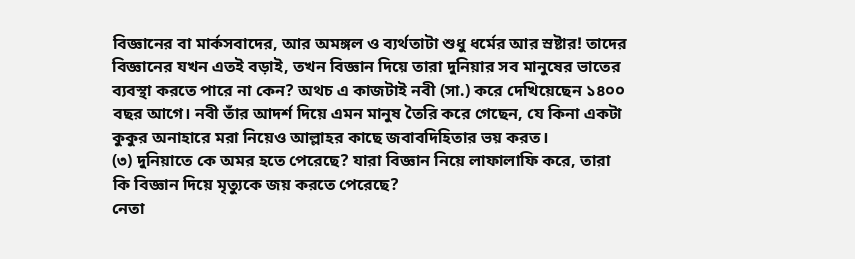বিজ্ঞানের বা মার্কসবাদের, আর অমঙ্গল ও ব্যর্থতাটা শুধু ধর্মের আর স্রষ্টার! তাদের বিজ্ঞানের যখন এতই বড়াই, তখন বিজ্ঞান দিয়ে তারা দুনিয়ার সব মানুষের ভাতের ব্যবস্থা করতে পারে না কেন? অথচ এ কাজটাই নবী (সা.) করে দেখিয়েছেন ১৪০০ বছর আগে। নবী তাঁর আদর্শ দিয়ে এমন মানুষ তৈরি করে গেছেন, যে কিনা একটা কুকুর অনাহারে মরা নিয়েও আল্লাহর কাছে জবাবদিহিতার ভয় করত।
(৩) দুনিয়াতে কে অমর হতে পেরেছে? যারা বিজ্ঞান নিয়ে লাফালাফি করে, তারা কি বিজ্ঞান দিয়ে মৃত্যুকে জয় করতে পেরেছে?
নেতা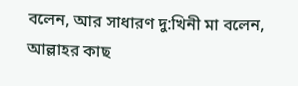বলেন, আর সাধারণ দু:খিনী মা বলেন, আল্লাহর কাছ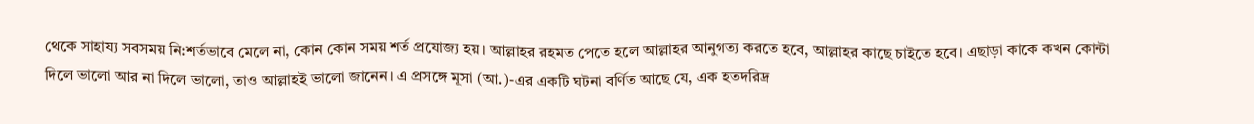থেকে সাহায্য সবসময় নি:শর্তভাবে মেলে না, কোন কোন সময় শর্ত প্রযোজ্য হয়। আল্লাহর রহমত পেতে হলে আল্লাহর আনুগত্য করতে হবে, আল্লাহর কাছে চাইতে হবে। এছাড়া কাকে কখন কোন্টা দিলে ভালো আর না দিলে ভালো, তাও আল্লাহই ভালো জানেন। এ প্রসঙ্গে মূসা (আ.)-এর একটি ঘটনা বর্ণিত আছে যে, এক হতদরিদ্র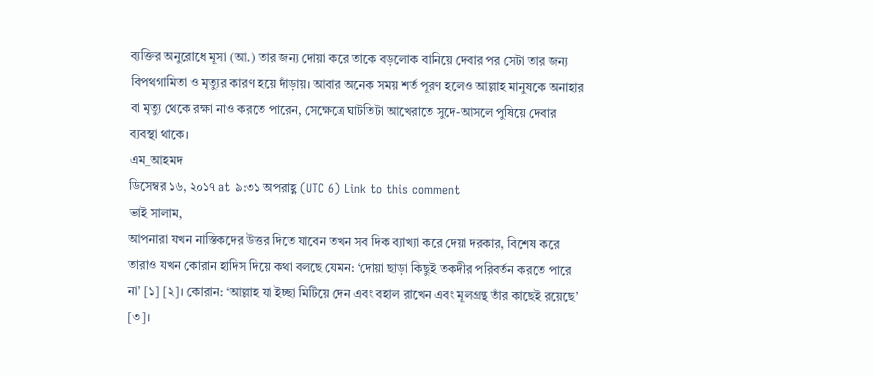ব্যক্তির অনুরোধে মূসা (আ.) তার জন্য দোয়া করে তাকে বড়লোক বানিয়ে দেবার পর সেটা তার জন্য বিপথগামিতা ও মৃত্যুর কারণ হয়ে দাঁড়ায়। আবার অনেক সময় শর্ত পূরণ হলেও আল্লাহ মানুষকে অনাহার বা মৃত্যু থেকে রক্ষা নাও করতে পারেন, সেক্ষেত্রে ঘাটতিটা আখেরাতে সুদে-আসলে পুষিয়ে দেবার ব্যবস্থা থাকে।
এম_আহমদ
ডিসেম্বর ১৬, ২০১৭ at ৯:৩১ অপরাহ্ণ (UTC 6) Link to this comment
ভাই সালাম,
আপনারা যখন নাস্তিকদের উত্তর দিতে যাবেন তখন সব দিক ব্যাখ্যা করে দেয়া দরকার, বিশেষ করে তারাও যখন কোরান হাদিস দিয়ে কথা বলছে যেমন: ‘দোয়া ছাড়া কিছুই তকদীর পরিবর্তন করতে পারে না’ [১] [২]। কোরান: ‘আল্লাহ যা ইচ্ছা মিটিয়ে দেন এবং বহাল রাখেন এবং মূলগ্রন্থ তাঁর কাছেই রয়েছে’ [৩]।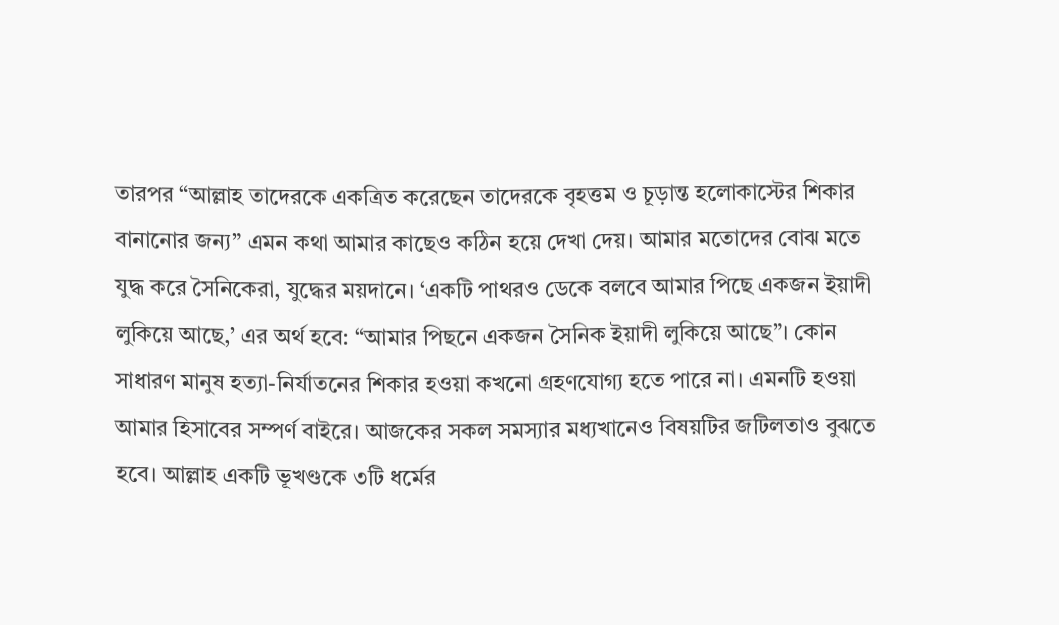তারপর “আল্লাহ তাদেরকে একত্রিত করেছেন তাদেরকে বৃহত্তম ও চূড়ান্ত হলোকাস্টের শিকার বানানোর জন্য” এমন কথা আমার কাছেও কঠিন হয়ে দেখা দেয়। আমার মতোদের বোঝ মতে যুদ্ধ করে সৈনিকেরা, যুদ্ধের ময়দানে। ‘একটি পাথরও ডেকে বলবে আমার পিছে একজন ইয়াদী লুকিয়ে আছে,’ এর অর্থ হবে: “আমার পিছনে একজন সৈনিক ইয়াদী লুকিয়ে আছে”। কোন সাধারণ মানুষ হত্যা-নির্যাতনের শিকার হওয়া কখনো গ্রহণযোগ্য হতে পারে না। এমনটি হওয়া আমার হিসাবের সম্পর্ণ বাইরে। আজকের সকল সমস্যার মধ্যখানেও বিষয়টির জটিলতাও বুঝতে হবে। আল্লাহ একটি ভূখণ্ডকে ৩টি ধর্মের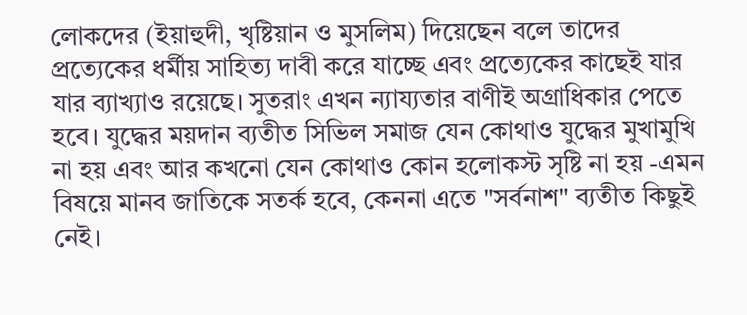লোকদের (ইয়াহুদী, খৃষ্টিয়ান ও মুসলিম) দিয়েছেন বলে তাদের প্রত্যেকের ধর্মীয় সাহিত্য দাবী করে যাচ্ছে এবং প্রত্যেকের কাছেই যার যার ব্যাখ্যাও রয়েছে। সুতরাং এখন ন্যায্যতার বাণীই অগ্রাধিকার পেতে হবে। যুদ্ধের ময়দান ব্যতীত সিভিল সমাজ যেন কোথাও যুদ্ধের মুখামুখি না হয় এবং আর কখনো যেন কোথাও কোন হলোকস্ট সৃষ্টি না হয় -এমন বিষয়ে মানব জাতিকে সতর্ক হবে, কেননা এতে "সর্বনাশ" ব্যতীত কিছুই নেই।